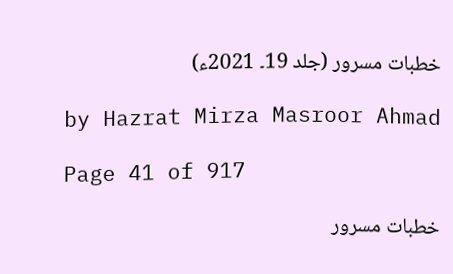خطبات مسرور (جلد 19۔ 2021ء)

by Hazrat Mirza Masroor Ahmad

Page 41 of 917

خطبات مسرور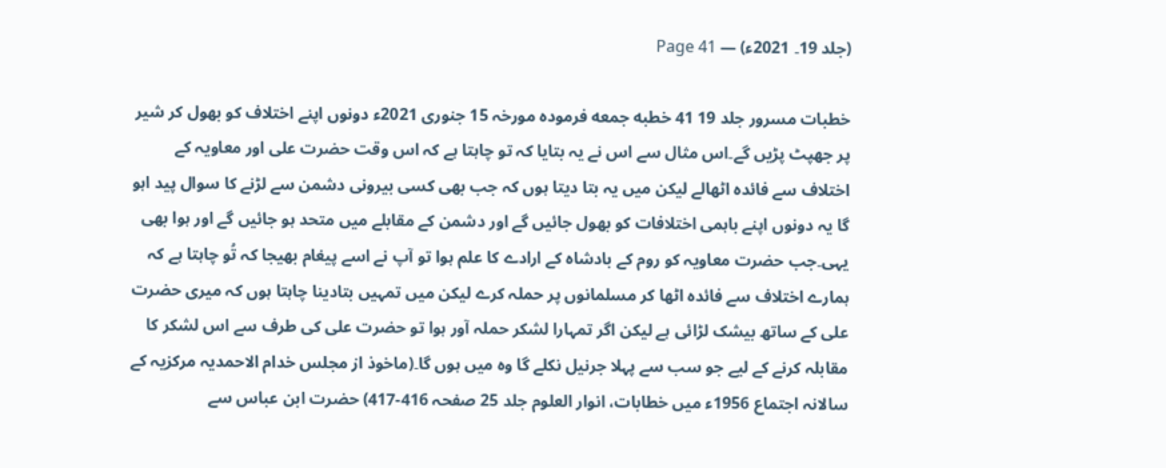(جلد 19۔ 2021ء) — Page 41

خطبات مسرور جلد 19 41 خطبه جمعه فرمودہ مورخہ 15 جنوری 2021ء دونوں اپنے اختلاف کو بھول کر شیر پر جھپٹ پڑیں گے۔اس مثال سے اس نے یہ بتایا کہ تو چاہتا ہے کہ اس وقت حضرت علی اور معاویہ کے اختلاف سے فائدہ اٹھالے لیکن میں یہ بتا دیتا ہوں کہ جب بھی کسی بیرونی دشمن سے لڑنے کا سوال پید اہو گا یہ دونوں اپنے باہمی اختلافات کو بھول جائیں گے اور دشمن کے مقابلے میں متحد ہو جائیں گے اور ہوا بھی یہی۔جب حضرت معاویہ کو روم کے بادشاہ کے ارادے کا علم ہوا تو آپ نے اسے پیغام بھیجا کہ تُو چاہتا ہے کہ ہمارے اختلاف سے فائدہ اٹھا کر مسلمانوں پر حملہ کرے لیکن میں تمہیں بتادینا چاہتا ہوں کہ میری حضرت علی کے ساتھ بیشک لڑائی ہے لیکن اگر تمہارا لشکر حملہ آور ہوا تو حضرت علی کی طرف سے اس لشکر کا مقابلہ کرنے کے لیے جو سب سے پہلا جرنیل نکلے گا وہ میں ہوں گا۔(ماخوذ از مجلس خدام الاحمدیہ مرکزیہ کے سالانہ اجتماع 1956ء میں خطابات، انوار العلوم جلد 25 صفحہ 416-417) حضرت ابن عباس سے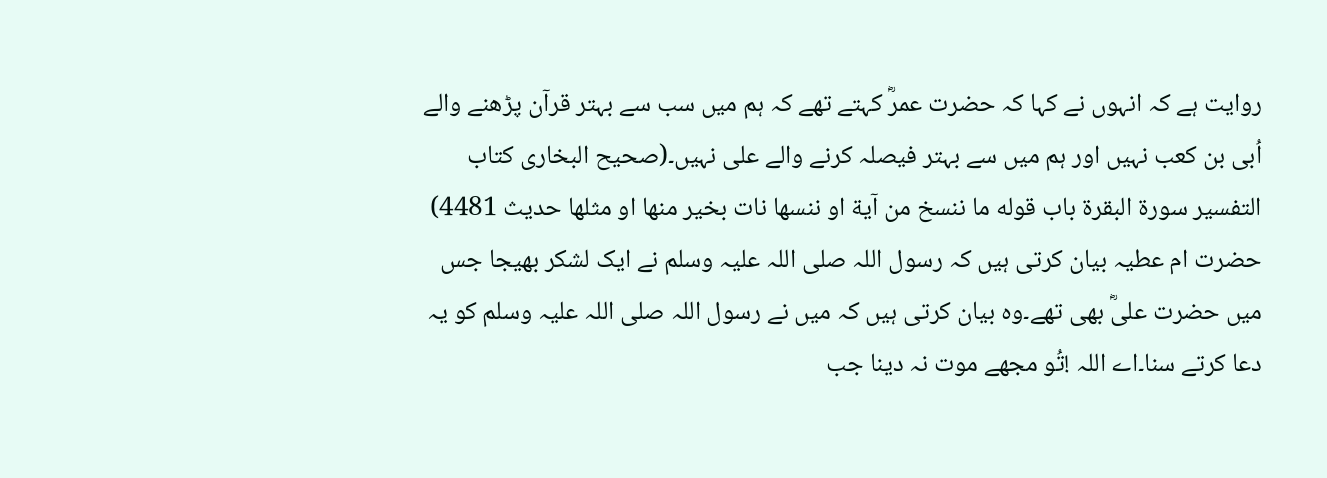روایت ہے کہ انہوں نے کہا کہ حضرت عمرؓ کہتے تھے کہ ہم میں سب سے بہتر قرآن پڑھنے والے اُبی بن کعب نہیں اور ہم میں سے بہتر فیصلہ کرنے والے علی نہیں۔(صحيح البخارى كتاب التفسير سورة البقرة باب قوله ما ننسخ من آية او ننسها نات بخير منها او مثلها حديث 4481) حضرت ام عطیہ بیان کرتی ہیں کہ رسول اللہ صلی اللہ علیہ وسلم نے ایک لشکر بھیجا جس میں حضرت علیؓ بھی تھے۔وہ بیان کرتی ہیں کہ میں نے رسول اللہ صلی اللہ علیہ وسلم کو یہ دعا کرتے سنا۔اے اللہ !تُو مجھے موت نہ دینا جب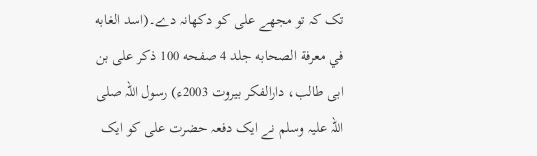تک کہ تو مجھے علی کو دکھانہ دے۔(اسد الغابه في معرفة الصحابه جلد 4 صفحه 100 ذکر علی بن ابی طالب، دارالفکر بيروت 2003ء) رسول اللہ صلی اللہ علیہ وسلم نے ایک دفعہ حضرت علی کو ایک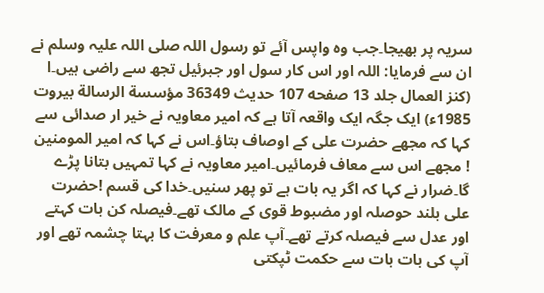سریہ پر بھیجا۔جب وہ واپس آئے تو رسول اللہ صلی اللہ علیہ وسلم نے ان سے فرمایا: اللہ اور اس کار سول اور جبرئیل تجھ سے راضی ہیں۔ا (كنز العمال جلد 13 صفحه 107 حدیث 36349 مؤسسة الرسالة بيروت 1985ء) ایک جگہ ایک واقعہ آتا ہے کہ امیر معاویہ نے خیر ار صدائی سے کہا کہ مجھے حضرت علی کے اوصاف بتاؤ۔اس نے کہا کہ امیر المومنین ! مجھے اس سے معاف فرمائیں۔امیر معاویہ نے کہا تمہیں بتانا پڑے گا۔ضرار نے کہا کہ اگر یہ بات ہے تو پھر سنیں۔خدا کی قسم !حضرت علی بلند حوصلہ اور مضبوط قوی کے مالک تھے۔فیصلہ کن بات کہتے اور عدل سے فیصلہ کرتے تھے۔آپ علم و معرفت کا بہتا چشمہ تھے اور آپ کی بات بات سے حکمت ٹپکتی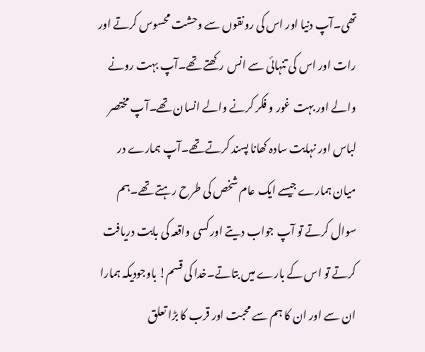تھی۔آپ دنیا اور اس کی رونقوں سے وحشت محسوس کرتے اور رات اور اس کی تنہائی سے انس رکھتے تھے۔آپ بہت رونے والے اور بہت غور و فکر کرنے والے انسان تھے۔آپ مختصر لباس اور نہایت سادہ کھانا پسند کرتے تھے۔آپ ہمارے در میان ہمارے جیسے ایک عام شخص کی طرح رہتے تھے۔ہم سوال کرتے تو آپ جواب دیتے اور کسی واقعہ کی بابت دریافت کرتے تو اس کے بارے میں بتاتے۔خدا کی قسم! باوجودیکہ ہمارا ان سے اور ان کا ہم سے محبت اور قرب کا بڑا تعلق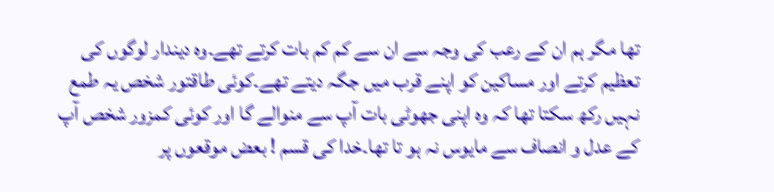تھا مگر ہم ان کے رعب کی وجہ سے ان سے کم کم بات کرتے تھے۔وہ دیندار لوگوں کی تعظیم کرتے اور مساکین کو اپنے قرب میں جگہ دیتے تھے۔کوئی طاقتور شخص یہ طمع نہیں رکھ سکتا تھا کہ وہ اپنی جھوٹی بات آپ سے منوالے گا اور کوئی کمزور شخص آپ کے عدل و انصاف سے مایوس نہ ہو تا تھا۔خدا کی قسم ! بعض موقعوں پر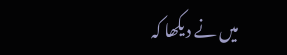میں نے دیکھا کہ